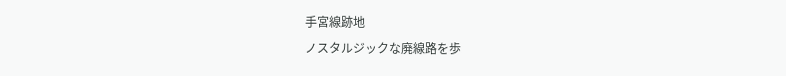手宮線跡地
ノスタルジックな廃線路を歩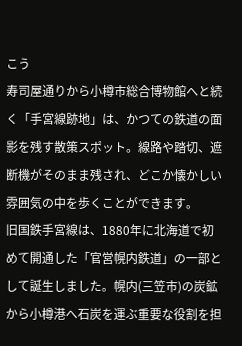こう
寿司屋通りから小樽市総合博物館へと続く「手宮線跡地」は、かつての鉄道の面影を残す散策スポット。線路や踏切、遮断機がそのまま残され、どこか懐かしい雰囲気の中を歩くことができます。
旧国鉄手宮線は、1880年に北海道で初めて開通した「官営幌内鉄道」の一部として誕生しました。幌内(三笠市)の炭鉱から小樽港へ石炭を運ぶ重要な役割を担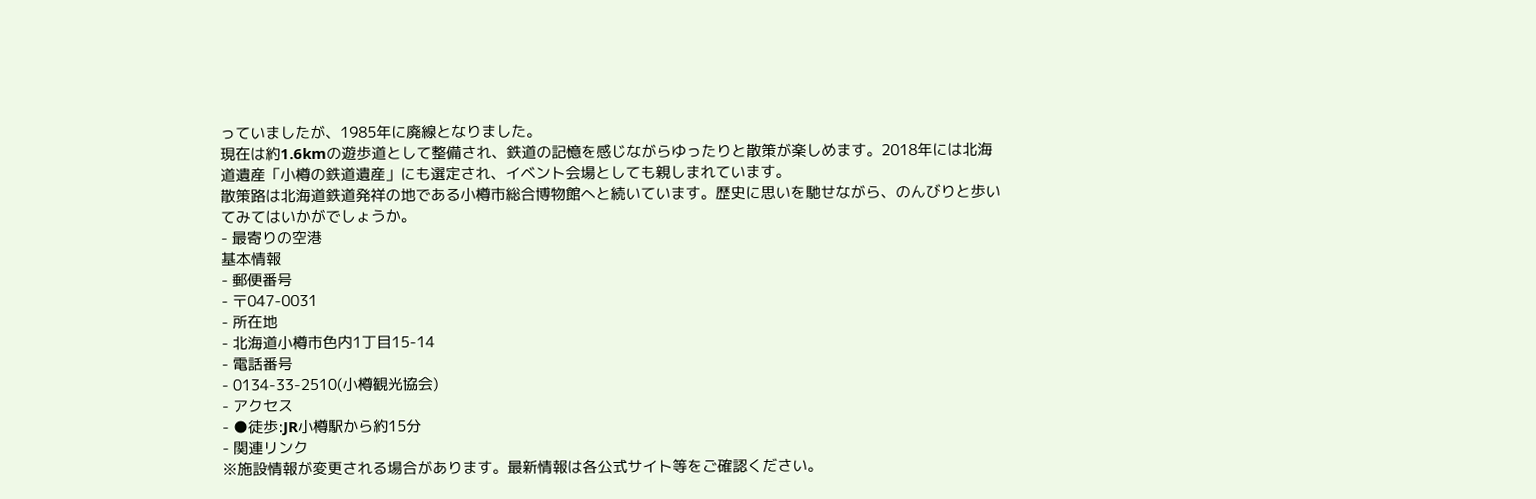っていましたが、1985年に廃線となりました。
現在は約1.6kmの遊歩道として整備され、鉄道の記憶を感じながらゆったりと散策が楽しめます。2018年には北海道遺産「小樽の鉄道遺産」にも選定され、イベント会場としても親しまれています。
散策路は北海道鉄道発祥の地である小樽市総合博物館へと続いています。歴史に思いを馳せながら、のんびりと歩いてみてはいかがでしょうか。
- 最寄りの空港
基本情報
- 郵便番号
- 〒047-0031
- 所在地
- 北海道小樽市色内1丁目15-14
- 電話番号
- 0134-33-2510(小樽観光協会)
- アクセス
- ●徒歩:JR小樽駅から約15分
- 関連リンク
※施設情報が変更される場合があります。最新情報は各公式サイト等をご確認ください。